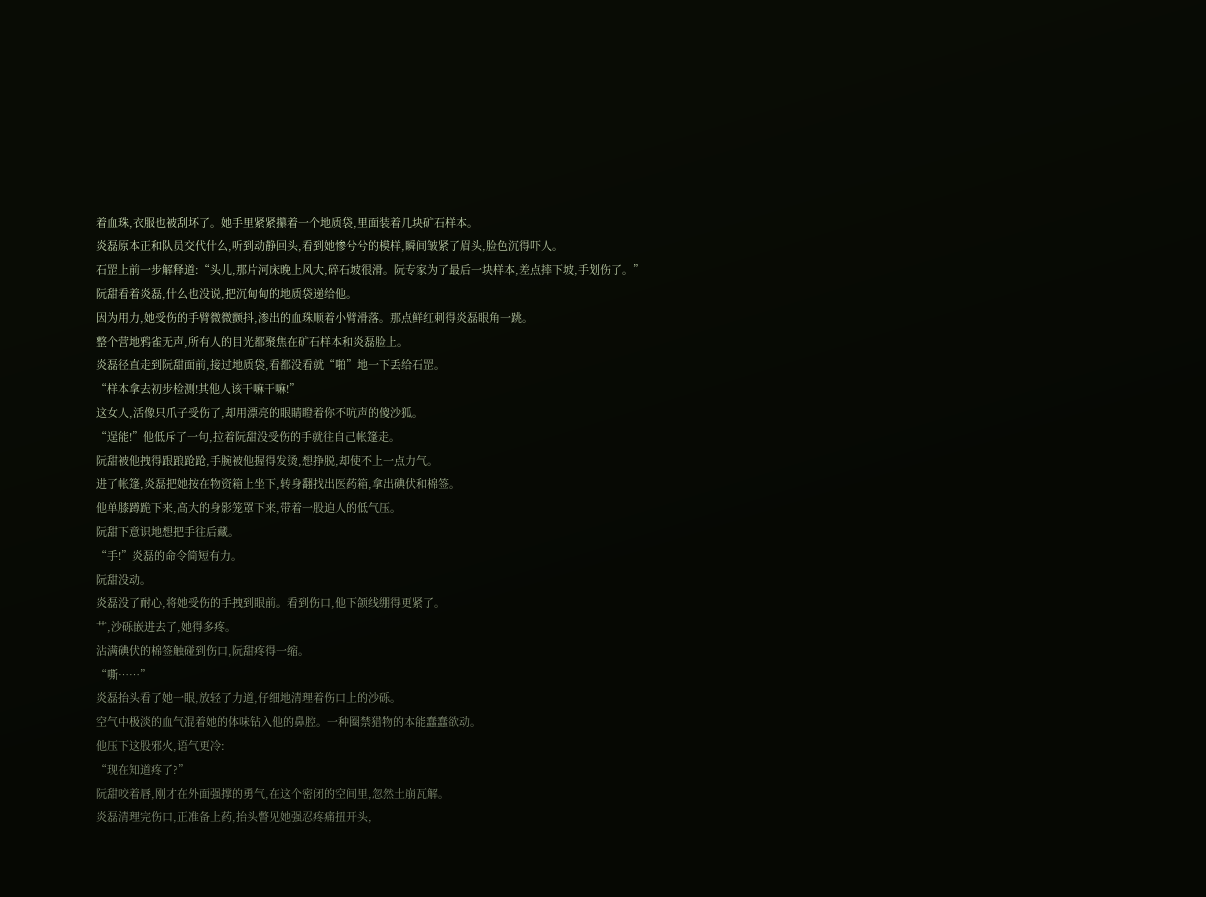着血珠,衣服也被刮坏了。她手里紧紧攥着一个地质袋,里面装着几块矿石样本。
炎磊原本正和队员交代什么,听到动静回头,看到她惨兮兮的模样,瞬间皱紧了眉头,脸色沉得吓人。
石罡上前一步解释道:“头儿,那片河床晚上风大,碎石坡很滑。阮专家为了最后一块样本,差点摔下坡,手划伤了。”
阮甜看着炎磊,什么也没说,把沉甸甸的地质袋递给他。
因为用力,她受伤的手臂微微颤抖,渗出的血珠顺着小臂滑落。那点鲜红刺得炎磊眼角一跳。
整个营地鸦雀无声,所有人的目光都聚焦在矿石样本和炎磊脸上。
炎磊径直走到阮甜面前,接过地质袋,看都没看就“啪”地一下丢给石罡。
“样本拿去初步检测!其他人该干嘛干嘛!”
这女人,活像只爪子受伤了,却用漂亮的眼睛瞪着你不吭声的傻沙狐。
“逞能!”他低斥了一句,拉着阮甜没受伤的手就往自己帐篷走。
阮甜被他拽得跟踉跄跄,手腕被他握得发烫,想挣脱,却使不上一点力气。
进了帐篷,炎磊把她按在物资箱上坐下,转身翻找出医药箱,拿出碘伏和棉签。
他单膝蹲跪下来,高大的身影笼罩下来,带着一股迫人的低气压。
阮甜下意识地想把手往后藏。
“手!”炎磊的命令简短有力。
阮甜没动。
炎磊没了耐心,将她受伤的手拽到眼前。看到伤口,他下颌线绷得更紧了。
艹,沙砾嵌进去了,她得多疼。
沾满碘伏的棉签触碰到伤口,阮甜疼得一缩。
“嘶……”
炎磊抬头看了她一眼,放轻了力道,仔细地清理着伤口上的沙砾。
空气中极淡的血气混着她的体味钻入他的鼻腔。一种圈禁猎物的本能蠢蠢欲动。
他压下这股邪火,语气更冷:
“现在知道疼了?”
阮甜咬着唇,刚才在外面强撑的勇气,在这个密闭的空间里,忽然土崩瓦解。
炎磊清理完伤口,正准备上药,抬头瞥见她强忍疼痛扭开头,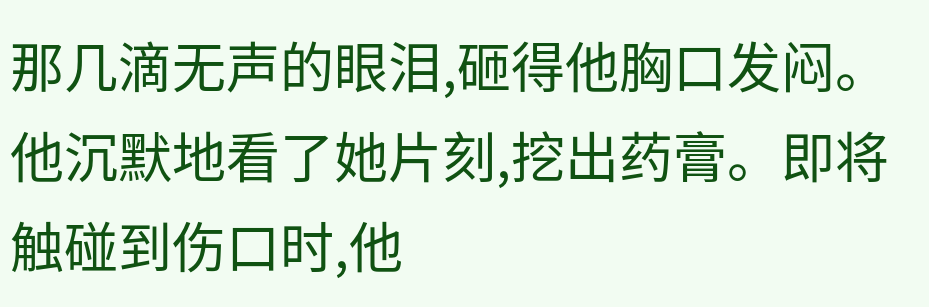那几滴无声的眼泪,砸得他胸口发闷。
他沉默地看了她片刻,挖出药膏。即将触碰到伤口时,他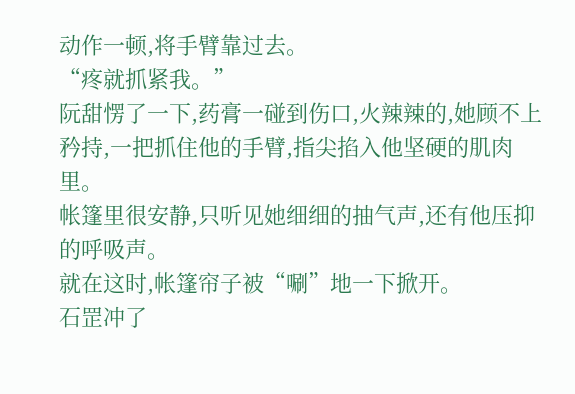动作一顿,将手臂靠过去。
“疼就抓紧我。”
阮甜愣了一下,药膏一碰到伤口,火辣辣的,她顾不上矜持,一把抓住他的手臂,指尖掐入他坚硬的肌肉里。
帐篷里很安静,只听见她细细的抽气声,还有他压抑的呼吸声。
就在这时,帐篷帘子被“唰”地一下掀开。
石罡冲了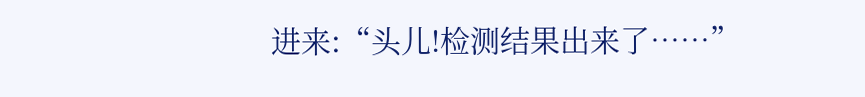进来:“头儿!检测结果出来了……”